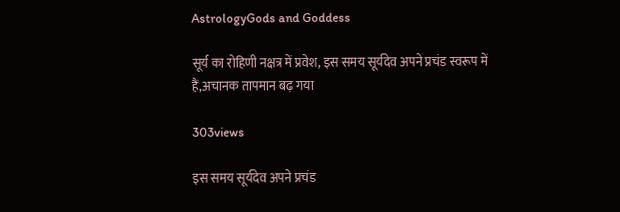AstrologyGods and Goddess

सूर्य का रोहिणी नक्षत्र में प्रवेश, इस समय सूर्यदेव अपने प्रचंड स्वरूप में हैं,अचानक तापमान बढ़ गया

303views

इस समय सूर्यदेव अपने प्रचंड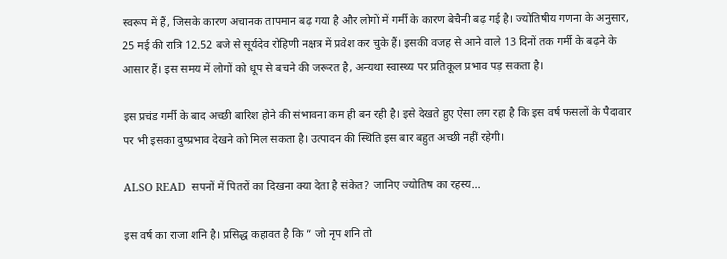स्वरूप में हैं, जिसके कारण अचानक तापमान बढ़ गया है और लोगों में गर्मी के कारण बेचैनी बढ़ गई है। ज्योतिषीय गणना के अनुसार, 25 मई की रात्रि 12.52 बजे से सूर्यदेव रोहिणी नक्षत्र में प्रवेश कर चुके हैं। इसकी वजह से आने वाले 13 दिनों तक गर्मी के बढ़ने के आसार हैं। इस समय में लोगों को धूप से बचने की जरूरत है, अन्यथा स्वास्थ्य पर प्रतिकूल प्रभाव पड़ सकता है।

इस प्रचंड गर्मी के बाद अच्छी बारिश होने की संभावना कम ही बन रही है। इसे देखते हुए ऐसा लग रहा है कि इस वर्ष फसलों के पैदावार पर भी इसका दुष्प्रभाव देखने को मिल सकता है। उत्पादन की स्थिति इस बार बहुत अच्छी नहीं रहेगी।

ALSO READ  सपनों में पितरों का दिखना क्या देता है संकेत? जानिए ज्योतिष का रहस्य...

इस वर्ष का राजा शनि है। प्रसिद्ध कहावत है कि ” जो नृप शनि तो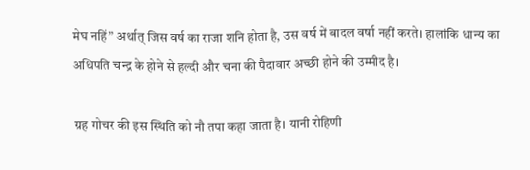मेघ नहिं” अर्थात् जिस वर्ष का राजा शनि होता है, उस वर्ष में बादल वर्षा नहीं करते। हालांकि धान्य का अधिपति चन्द्र के होने से हल्दी और चना की पैदावार अच्छी होने की उम्मीद है।

ग्रह गोचर की इस स्थिति को नौ तपा कहा जाता है। यानी रोहिणी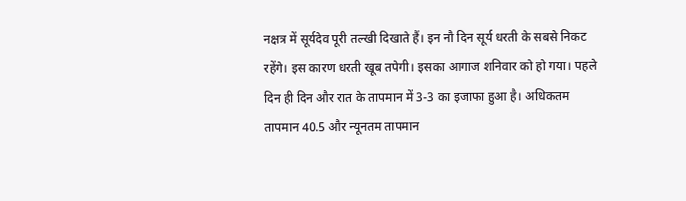नक्षत्र में सूर्यदेव पूरी तल्खी दिखाते हैं। इन नौ दिन सूर्य धरती के सबसे निकट रहेंगे। इस कारण धरती खूब तपेगी। इसका आगाज शनिवार को हो गया। पहले दिन ही दिन और रात के तापमान में 3-3 का इजाफा हुआ है। अधिकतम तापमान 40.5 और न्यूनतम तापमान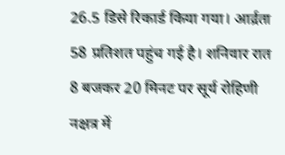26.5 डिसे रिकार्ड किया गया। आर्द्रता 58 प्रतिशत पहुंच गई है। शनिवार रात 8 बजकर 20 मिनट पर सूर्य रोहिणी नक्षत्र में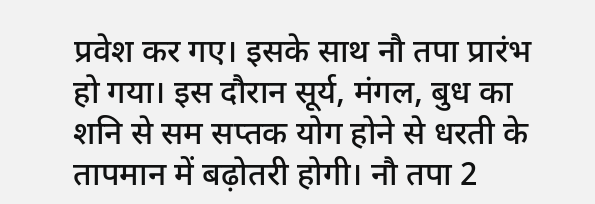प्रवेश कर गए। इसके साथ नौ तपा प्रारंभ हो गया। इस दौरान सूर्य, मंगल, बुध का शनि से सम सप्तक योग होने से धरती के तापमान में बढ़ोतरी होगी। नौ तपा 2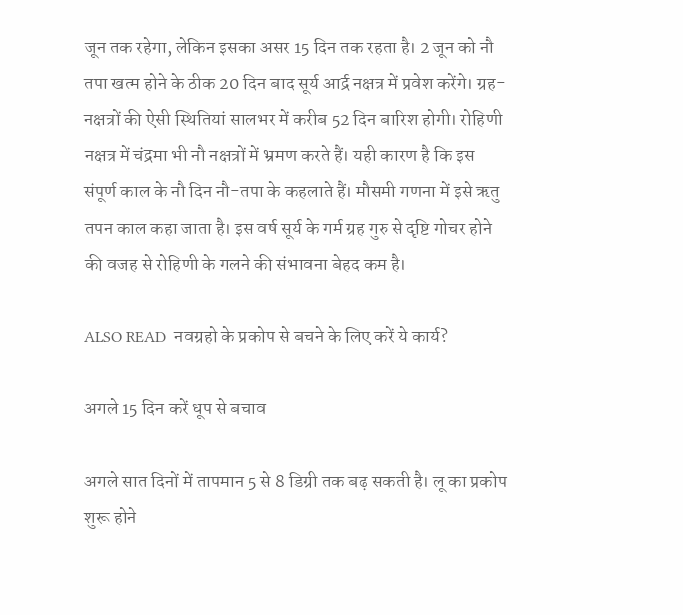जून तक रहेगा, लेकिन इसका असर 15 दिन तक रहता है। 2 जून को नौ तपा खत्म होने के ठीक 20 दिन बाद सूर्य आर्द्र नक्षत्र में प्रवेश करेंगे। ग्रह-नक्षत्रों की ऐसी स्थितियां सालभर में करीब 52 दिन बारिश होगी। रोहिणी नक्षत्र में चंद्रमा भी नौ नक्षत्रों में भ्रमण करते हैं। यही कारण है कि इस संपूर्ण काल के नौ दिन नौ-तपा के कहलाते हैं। मौसमी गणना में इसे ऋतु तपन काल कहा जाता है। इस वर्ष सूर्य के गर्म ग्रह गुरु से दृष्टि गोचर होने की वजह से रोहिणी के गलने की संभावना बेहद कम है।

ALSO READ  नवग्रहो के प्रकोप से बचने के लिए करें ये कार्य?

अगले 15 दिन करें धूप से बचाव

अगले सात दिनों में तापमान 5 से 8 डिग्री तक बढ़ सकती है। लू का प्रकोप शुरू होने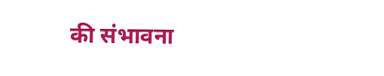की संभावना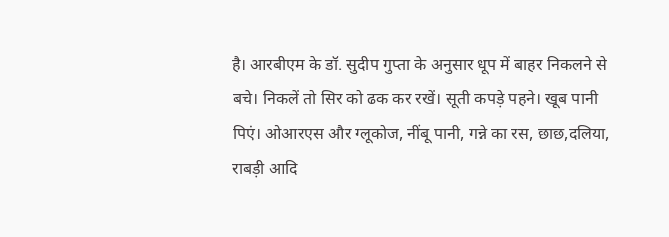है। आरबीएम के डॉ. सुदीप गुप्ता के अनुसार धूप में बाहर निकलने से बचे। निकलें तो सिर को ढक कर रखें। सूती कपड़े पहने। खूब पानी पिएं। ओआरएस और ग्लूकोज, नींबू पानी, गन्ने का रस, छाछ,दलिया, राबड़ी आदि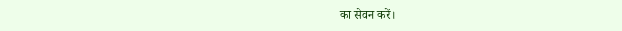का सेवन करें।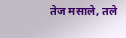तेज मसाले, तले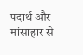पदार्थ और मांसाहार से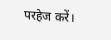परहेज करें।